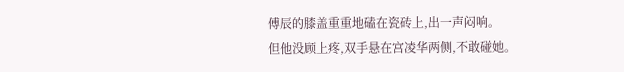傅辰的膝盖重重地磕在瓷砖上,出一声闷响。
但他没顾上疼,双手悬在宫凌华两侧,不敢碰她。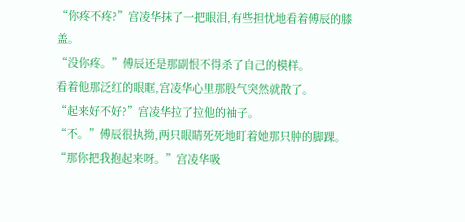“你疼不疼?”宫凌华抹了一把眼泪,有些担忧地看着傅辰的膝盖。
“没你疼。”傅辰还是那副恨不得杀了自己的模样。
看着他那泛红的眼眶,宫凌华心里那股气突然就散了。
“起来好不好?”宫凌华拉了拉他的袖子。
“不。”傅辰很执拗,两只眼睛死死地盯着她那只肿的脚踝。
“那你把我抱起来呀。”宫凌华吸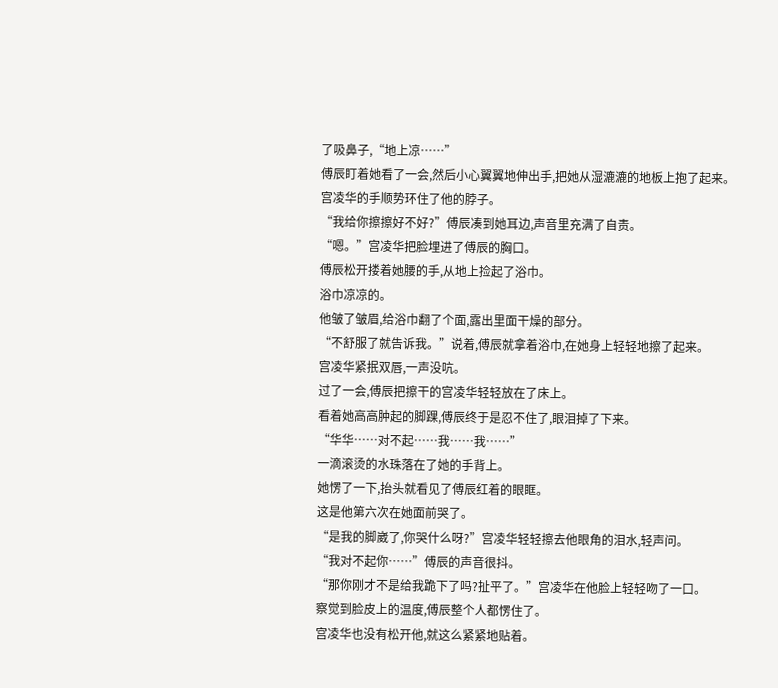了吸鼻子,“地上凉……”
傅辰盯着她看了一会,然后小心翼翼地伸出手,把她从湿漉漉的地板上抱了起来。
宫凌华的手顺势环住了他的脖子。
“我给你擦擦好不好?”傅辰凑到她耳边,声音里充满了自责。
“嗯。”宫凌华把脸埋进了傅辰的胸口。
傅辰松开搂着她腰的手,从地上捡起了浴巾。
浴巾凉凉的。
他皱了皱眉,给浴巾翻了个面,露出里面干燥的部分。
“不舒服了就告诉我。”说着,傅辰就拿着浴巾,在她身上轻轻地擦了起来。
宫凌华紧抿双唇,一声没吭。
过了一会,傅辰把擦干的宫凌华轻轻放在了床上。
看着她高高肿起的脚踝,傅辰终于是忍不住了,眼泪掉了下来。
“华华……对不起……我……我……”
一滴滚烫的水珠落在了她的手背上。
她愣了一下,抬头就看见了傅辰红着的眼眶。
这是他第六次在她面前哭了。
“是我的脚崴了,你哭什么呀?”宫凌华轻轻擦去他眼角的泪水,轻声问。
“我对不起你……”傅辰的声音很抖。
“那你刚才不是给我跪下了吗?扯平了。”宫凌华在他脸上轻轻吻了一口。
察觉到脸皮上的温度,傅辰整个人都愣住了。
宫凌华也没有松开他,就这么紧紧地贴着。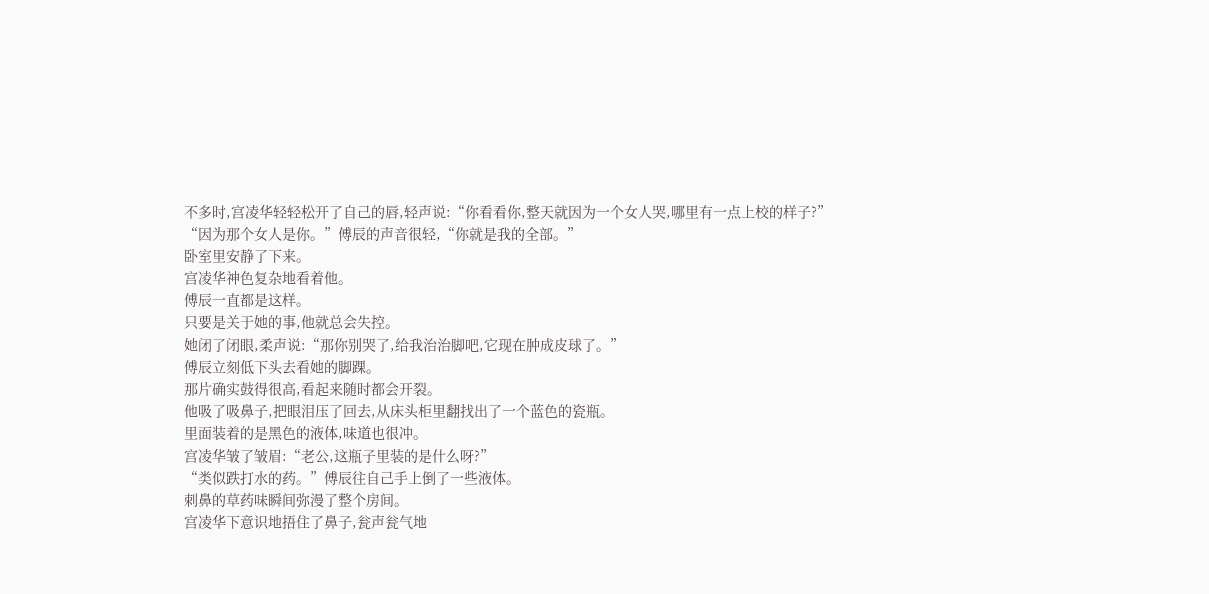不多时,宫凌华轻轻松开了自己的唇,轻声说:“你看看你,整天就因为一个女人哭,哪里有一点上校的样子?”
“因为那个女人是你。”傅辰的声音很轻,“你就是我的全部。”
卧室里安静了下来。
宫凌华神色复杂地看着他。
傅辰一直都是这样。
只要是关于她的事,他就总会失控。
她闭了闭眼,柔声说:“那你别哭了,给我治治脚吧,它现在肿成皮球了。”
傅辰立刻低下头去看她的脚踝。
那片确实鼓得很高,看起来随时都会开裂。
他吸了吸鼻子,把眼泪压了回去,从床头柜里翻找出了一个蓝色的瓷瓶。
里面装着的是黑色的液体,味道也很冲。
宫凌华皱了皱眉:“老公,这瓶子里装的是什么呀?”
“类似跌打水的药。”傅辰往自己手上倒了一些液体。
刺鼻的草药味瞬间弥漫了整个房间。
宫凌华下意识地捂住了鼻子,瓮声瓮气地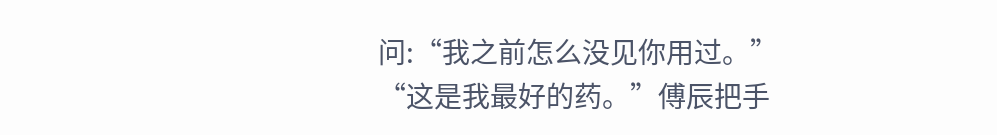问:“我之前怎么没见你用过。”
“这是我最好的药。”傅辰把手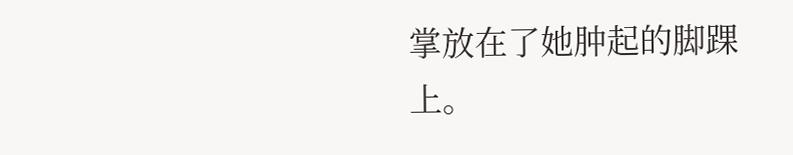掌放在了她肿起的脚踝上。